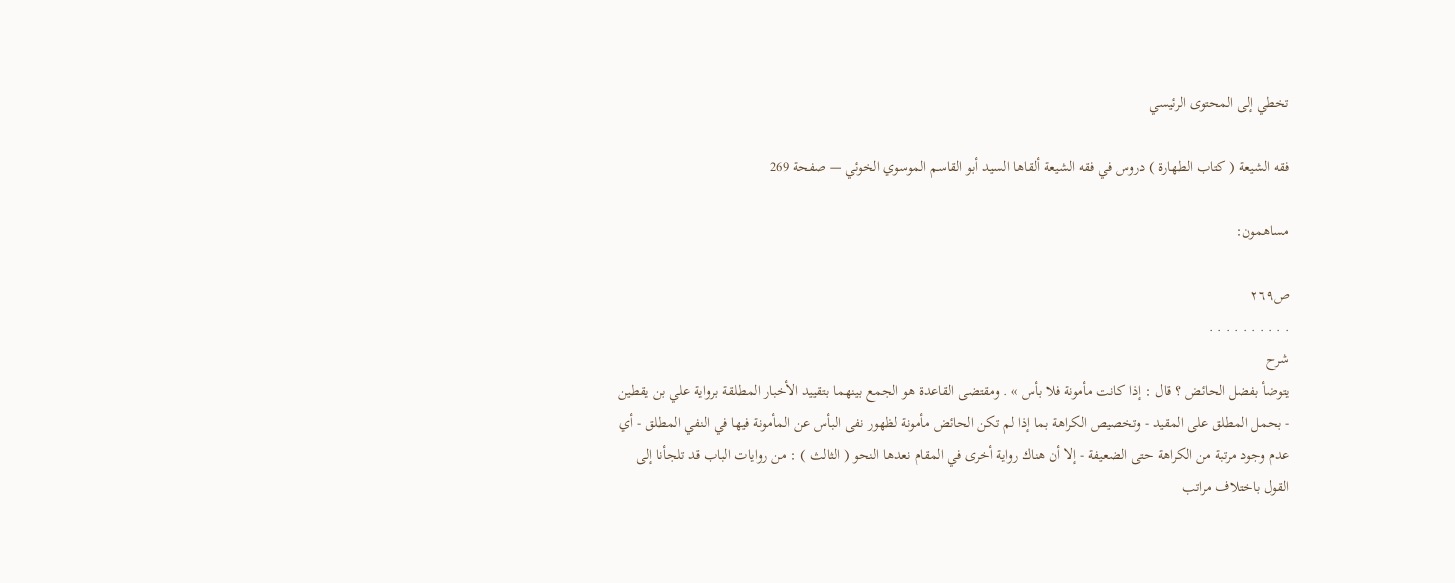تخطي إلى المحتوى الرئيسي

فقه الشيعة ( كتاب الطهارة ) دروس في فقه الشيعة ألقاها السيد أبو القاسم الموسوي الخوئي — صفحة 269

مساهمون:

ص٢٦٩
. . . . . . . . . .
شرح
يتوضأ بفضل الحائض ؟ قال : إذا كانت مأمونة فلا بأس » . ومقتضى القاعدة هو الجمع بينهما بتقييد الأخبار المطلقة برواية علي بن يقطين - بحمل المطلق على المقيد - وتخصيص الكراهة بما إذا لم تكن الحائض مأمونة لظهور نفى البأس عن المأمونة فيها في النفي المطلق - أي عدم وجود مرتبة من الكراهة حتى الضعيفة - إلا أن هناك رواية أخرى في المقام نعدها النحو ( الثالث ) : من روايات الباب قد تلجأنا إلى القول باختلاف مراتب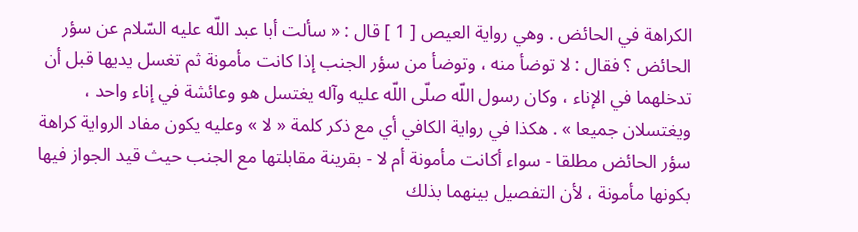الكراهة في الحائض . وهي رواية العيص [ 1 ] قال : « سألت أبا عبد اللّه عليه السّلام عن سؤر الحائض ؟ فقال : لا توضأ منه ، وتوضأ من سؤر الجنب إذا كانت مأمونة ثم تغسل يديها قبل أن تدخلهما في الإناء ، وكان رسول اللّه صلّى اللّه عليه وآله يغتسل هو وعائشة في إناء واحد ، ويغتسلان جميعا » . هكذا في رواية الكافي أي مع ذكر كلمة « لا » وعليه يكون مفاد الرواية كراهة سؤر الحائض مطلقا - سواء أكانت مأمونة أم لا - بقرينة مقابلتها مع الجنب حيث قيد الجواز فيها بكونها مأمونة ، لأن التفصيل بينهما بذلك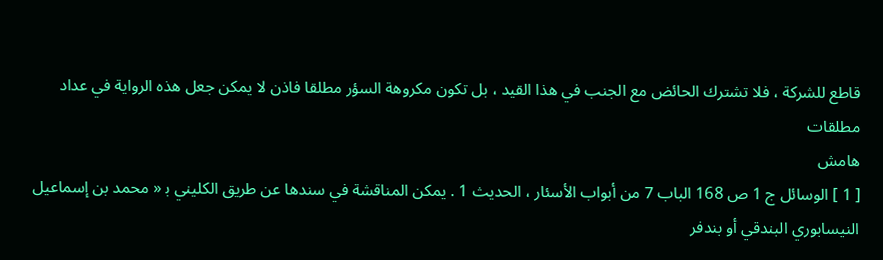قاطع للشركة ، فلا تشترك الحائض مع الجنب في هذا القيد ، بل تكون مكروهة السؤر مطلقا فاذن لا يمكن جعل هذه الرواية في عداد مطلقات
هامش
[ 1 ] الوسائل ج 1 ص 168 الباب 7 من أبواب الأسئار ، الحديث 1 . يمكن المناقشة في سندها عن طريق الكليني ب‍ « محمد بن إسماعيل النيسابوري البندقي أو بندفر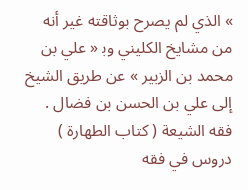» الذي لم يصرح بوثاقته غير أنه من مشايخ الكليني وب‍ « علي بن محمد بن الزبير » عن طريق الشيخ إلى علي بن الحسن بن فضال .
فقه الشيعة ( كتاب الطهارة ) دروس في فقه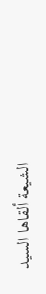الشيعة ألقاها السيد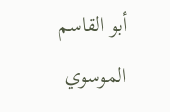أبو القاسم الموسوي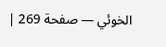الخوئي — صفحة 269 |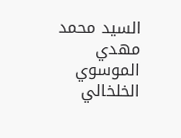السيد محمد مهدي الموسوي الخلخالي